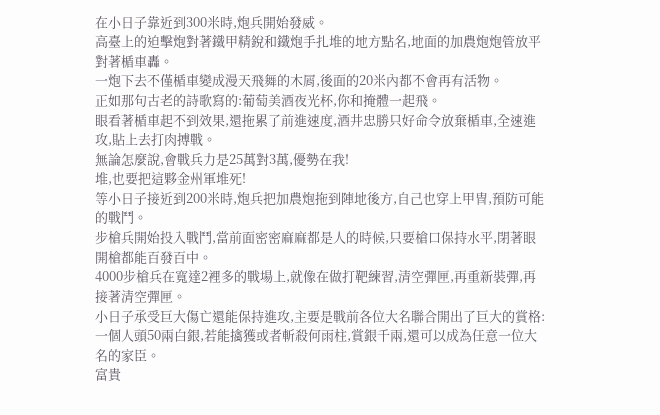在小日子靠近到300米時,炮兵開始發威。
高臺上的迫擊炮對著鐵甲精銳和鐵炮手扎堆的地方點名,地面的加農炮炮管放平對著楯車轟。
一炮下去不僅楯車變成漫天飛舞的木屑,後面的20米內都不會再有活物。
正如那句古老的詩歌寫的:葡萄美酒夜光杯,你和掩體一起飛。
眼看著楯車起不到效果,還拖累了前進速度,酒井忠勝只好命令放棄楯車,全速進攻,貼上去打肉搏戰。
無論怎麼說,會戰兵力是25萬對3萬,優勢在我!
堆,也要把這夥金州軍堆死!
等小日子接近到200米時,炮兵把加農炮拖到陣地後方,自己也穿上甲冑,預防可能的戰鬥。
步槍兵開始投入戰鬥,當前面密密麻麻都是人的時候,只要槍口保持水平,閉著眼開槍都能百發百中。
4000步槍兵在寬達2裡多的戰場上,就像在做打靶練習,清空彈匣,再重新裝彈,再接著清空彈匣。
小日子承受巨大傷亡還能保持進攻,主要是戰前各位大名聯合開出了巨大的賞格:一個人頭50兩白銀,若能擒獲或者斬殺何雨柱,賞銀千兩,還可以成為任意一位大名的家臣。
富貴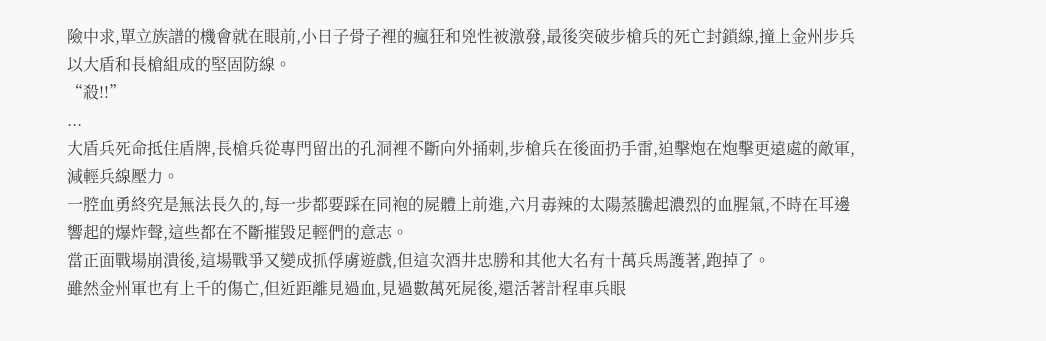險中求,單立族譜的機會就在眼前,小日子骨子裡的瘋狂和兇性被激發,最後突破步槍兵的死亡封鎖線,撞上金州步兵以大盾和長槍組成的堅固防線。
“殺!!”
...
大盾兵死命抵住盾牌,長槍兵從專門留出的孔洞裡不斷向外捅刺,步槍兵在後面扔手雷,迫擊炮在炮擊更遠處的敵軍,減輕兵線壓力。
一腔血勇終究是無法長久的,每一步都要踩在同袍的屍體上前進,六月毒辣的太陽蒸騰起濃烈的血腥氣,不時在耳邊響起的爆炸聲,這些都在不斷摧毀足輕們的意志。
當正面戰場崩潰後,這場戰爭又變成抓俘虜遊戲,但這次酒井忠勝和其他大名有十萬兵馬護著,跑掉了。
雖然金州軍也有上千的傷亡,但近距離見過血,見過數萬死屍後,還活著計程車兵眼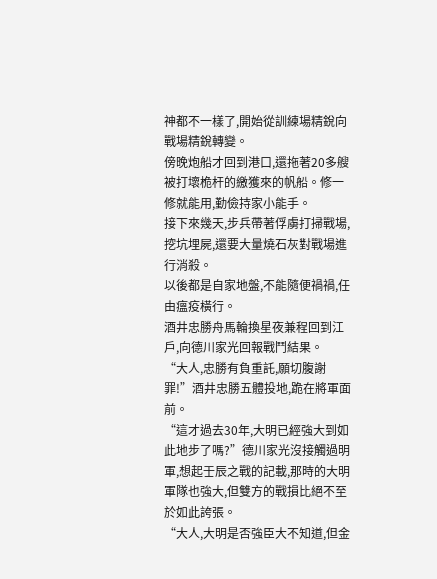神都不一樣了,開始從訓練場精銳向戰場精銳轉變。
傍晚炮船才回到港口,還拖著20多艘被打壞桅杆的繳獲來的帆船。修一修就能用,勤儉持家小能手。
接下來幾天,步兵帶著俘虜打掃戰場,挖坑埋屍,還要大量燒石灰對戰場進行消殺。
以後都是自家地盤,不能隨便禍禍,任由瘟疫橫行。
酒井忠勝舟馬輪換星夜兼程回到江戶,向德川家光回報戰鬥結果。
“大人,忠勝有負重託,願切腹謝罪!”酒井忠勝五體投地,跪在將軍面前。
“這才過去30年,大明已經強大到如此地步了嗎?”德川家光沒接觸過明軍,想起壬辰之戰的記載,那時的大明軍隊也強大,但雙方的戰損比絕不至於如此誇張。
“大人,大明是否強臣大不知道,但金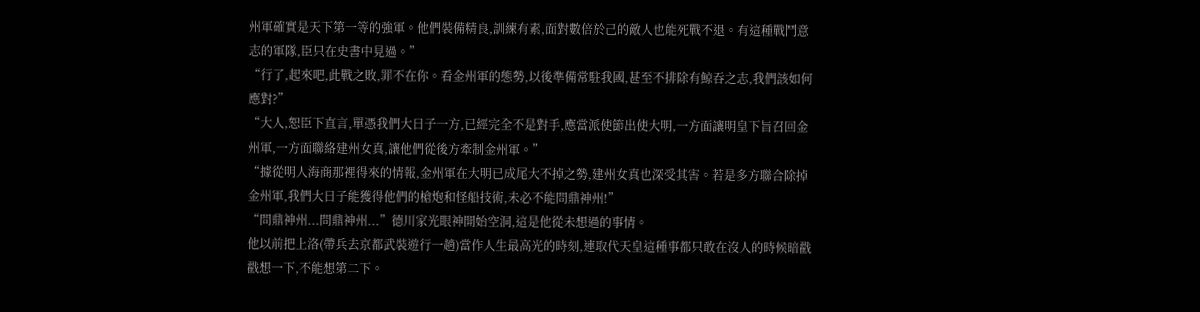州軍確實是天下第一等的強軍。他們裝備精良,訓練有素,面對數倍於己的敵人也能死戰不退。有這種戰鬥意志的軍隊,臣只在史書中見過。”
“行了,起來吧,此戰之敗,罪不在你。看金州軍的態勢,以後準備常駐我國,甚至不排除有鯨吞之志,我們該如何應對?”
“大人,恕臣下直言,單憑我們大日子一方,已經完全不是對手,應當派使節出使大明,一方面讓明皇下旨召回金州軍,一方面聯絡建州女真,讓他們從後方牽制金州軍。”
“據從明人海商那裡得來的情報,金州軍在大明已成尾大不掉之勢,建州女真也深受其害。若是多方聯合除掉金州軍,我們大日子能獲得他們的槍炮和怪船技術,未必不能問鼎神州!”
“問鼎神州...問鼎神州...”德川家光眼神開始空洞,這是他從未想過的事情。
他以前把上洛(帶兵去京都武裝遊行一趟)當作人生最高光的時刻,連取代天皇這種事都只敢在沒人的時候暗戳戳想一下,不能想第二下。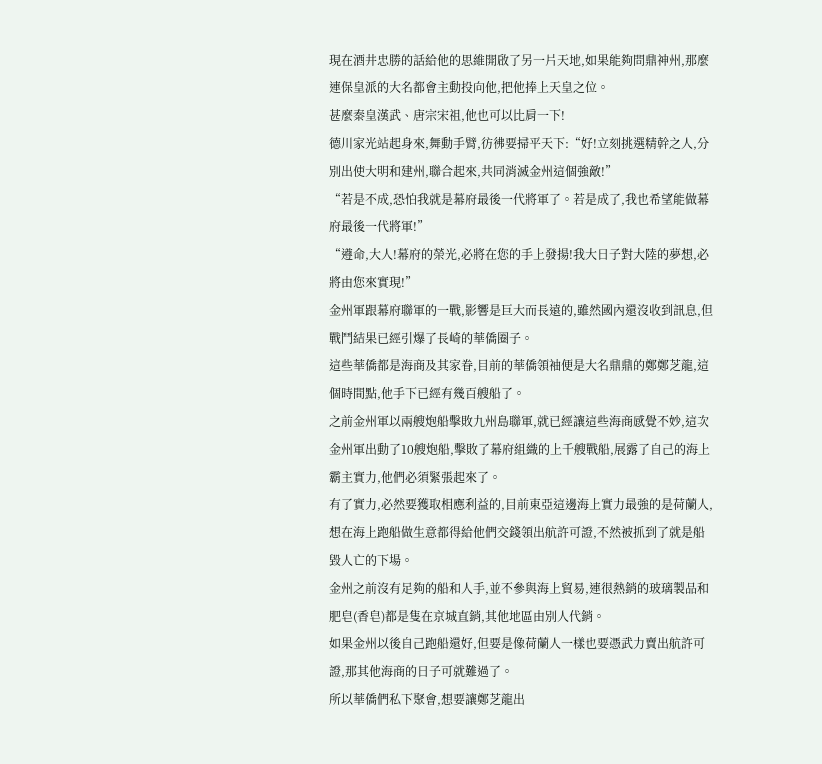現在酒井忠勝的話給他的思維開啟了另一片天地,如果能夠問鼎神州,那麼連保皇派的大名都會主動投向他,把他捧上天皇之位。
甚麼秦皇漢武、唐宗宋祖,他也可以比肩一下!
德川家光站起身來,舞動手臂,彷彿要掃平天下:“好!立刻挑選精幹之人,分別出使大明和建州,聯合起來,共同消滅金州這個強敵!”
“若是不成,恐怕我就是幕府最後一代將軍了。若是成了,我也希望能做幕府最後一代將軍!”
“遵命,大人!幕府的榮光,必將在您的手上發揚!我大日子對大陸的夢想,必將由您來實現!”
金州軍跟幕府聯軍的一戰,影響是巨大而長遠的,雖然國內還沒收到訊息,但戰鬥結果已經引爆了長崎的華僑圈子。
這些華僑都是海商及其家眷,目前的華僑領袖便是大名鼎鼎的鄭鄭芝龍,這個時間點,他手下已經有幾百艘船了。
之前金州軍以兩艘炮船擊敗九州島聯軍,就已經讓這些海商感覺不妙,這次金州軍出動了10艘炮船,擊敗了幕府組織的上千艘戰船,展露了自己的海上霸主實力,他們必須緊張起來了。
有了實力,必然要獲取相應利益的,目前東亞這邊海上實力最強的是荷蘭人,想在海上跑船做生意都得給他們交錢領出航許可證,不然被抓到了就是船毀人亡的下場。
金州之前沒有足夠的船和人手,並不參與海上貿易,連很熱銷的玻璃製品和肥皂(香皂)都是隻在京城直銷,其他地區由別人代銷。
如果金州以後自己跑船還好,但要是像荷蘭人一樣也要憑武力賣出航許可證,那其他海商的日子可就難過了。
所以華僑們私下聚會,想要讓鄭芝龍出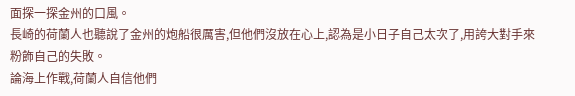面探一探金州的口風。
長崎的荷蘭人也聽說了金州的炮船很厲害,但他們沒放在心上,認為是小日子自己太次了,用誇大對手來粉飾自己的失敗。
論海上作戰,荷蘭人自信他們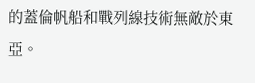的蓋倫帆船和戰列線技術無敵於東亞。